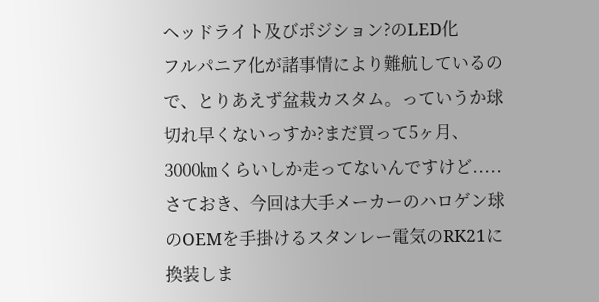ヘッドライト及びポジション?のLED化
フルパニア化が諸事情により難航しているので、とりあえず盆栽カスタム。っていうか球切れ早くないっすか?まだ買って5ヶ月、3000㎞くらいしか走ってないんですけど.....
さておき、今回は大手メーカーのハロゲン球のOEMを手掛けるスタンレー電気のRK21に換装しま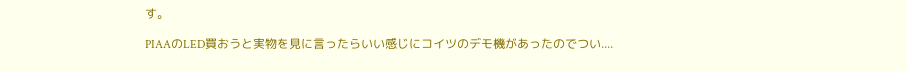す。

PIAAのLED買おうと実物を見に言ったらいい感じにコイツのデモ機があったのでつい....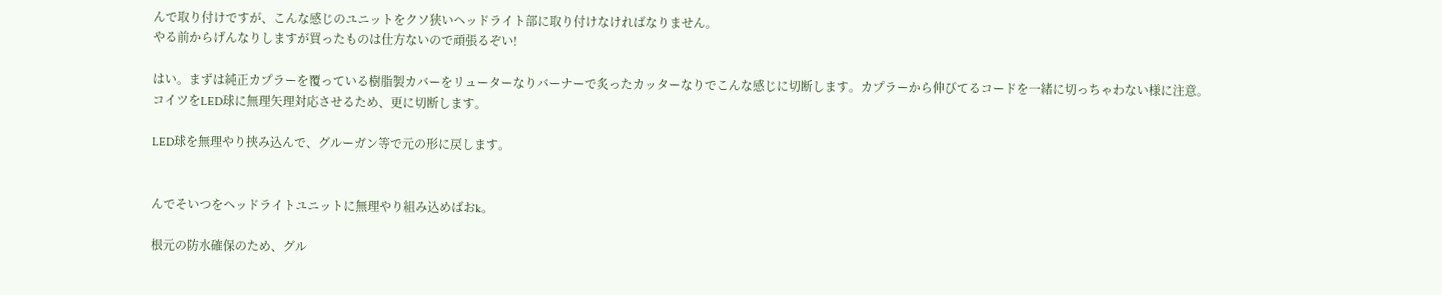んで取り付けですが、こんな感じのユニットをクソ狭いヘッドライト部に取り付けなければなりません。
やる前からげんなりしますが買ったものは仕方ないので頑張るぞい!

はい。まずは純正カプラーを覆っている樹脂製カバーをリューターなりバーナーで炙ったカッターなりでこんな感じに切断します。カプラーから伸びてるコードを一緒に切っちゃわない様に注意。
コイツをLED球に無理矢理対応させるため、更に切断します。

LED球を無理やり挟み込んで、グルーガン等で元の形に戻します。


んでそいつをヘッドライトユニットに無理やり組み込めばおk。

根元の防水確保のため、グル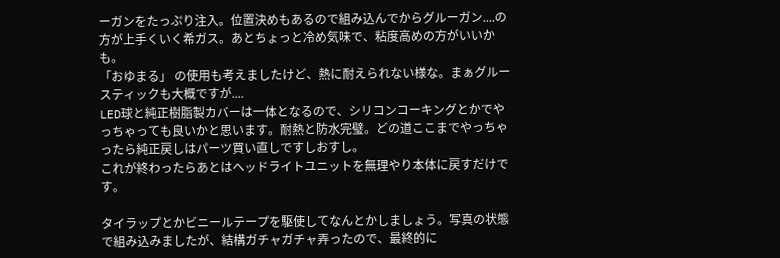ーガンをたっぷり注入。位置決めもあるので組み込んでからグルーガン....の方が上手くいく希ガス。あとちょっと冷め気味で、粘度高めの方がいいかも。
「おゆまる」 の使用も考えましたけど、熱に耐えられない様な。まぁグルースティックも大概ですが....
LED球と純正樹脂製カバーは一体となるので、シリコンコーキングとかでやっちゃっても良いかと思います。耐熱と防水完璧。どの道ここまでやっちゃったら純正戻しはパーツ買い直しですしおすし。
これが終わったらあとはヘッドライトユニットを無理やり本体に戻すだけです。

タイラップとかビニールテープを駆使してなんとかしましょう。写真の状態で組み込みましたが、結構ガチャガチャ弄ったので、最終的に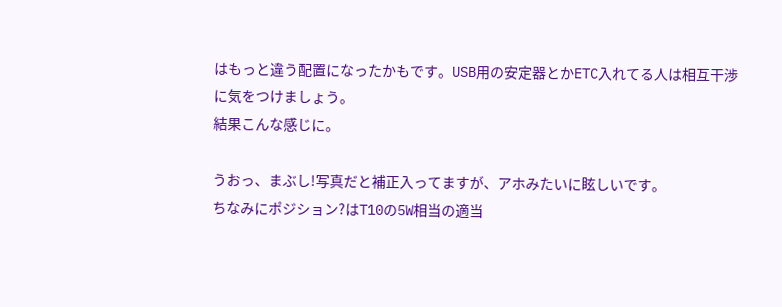はもっと違う配置になったかもです。USB用の安定器とかETC入れてる人は相互干渉に気をつけましょう。
結果こんな感じに。

うおっ、まぶし!写真だと補正入ってますが、アホみたいに眩しいです。
ちなみにポジション?はT10の5W相当の適当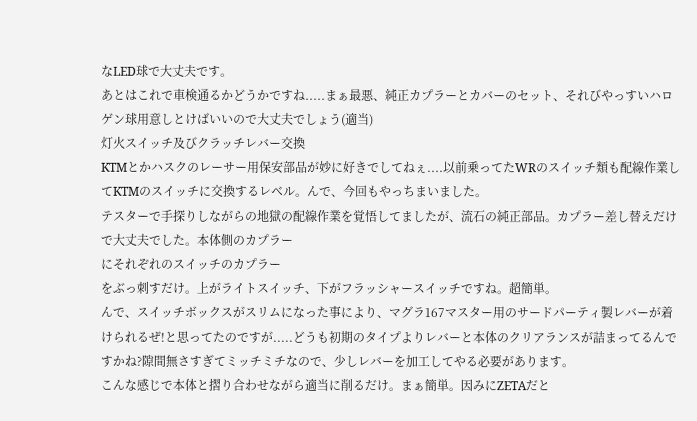なLED球で大丈夫です。
あとはこれで車検通るかどうかですね.....まぁ最悪、純正カプラーとカバーのセット、それびやっすいハロゲン球用意しとけばいいので大丈夫でしょう(適当)
灯火スイッチ及びクラッチレバー交換
KTMとかハスクのレーサー用保安部品が妙に好きでしてねぇ....以前乗ってたWRのスイッチ類も配線作業してKTMのスイッチに交換するレベル。んで、今回もやっちまいました。
テスターで手探りしながらの地獄の配線作業を覚悟してましたが、流石の純正部品。カプラー差し替えだけで大丈夫でした。本体側のカプラー
にそれぞれのスイッチのカプラー
をぶっ刺すだけ。上がライトスイッチ、下がフラッシャースイッチですね。超簡単。
んで、スイッチボックスがスリムになった事により、マグラ167マスター用のサードパーティ製レバーが着けられるぜ!と思ってたのですが.....どうも初期のタイプよりレバーと本体のクリアランスが詰まってるんですかね?隙間無さすぎてミッチミチなので、少しレバーを加工してやる必要があります。
こんな感じで本体と摺り合わせながら適当に削るだけ。まぁ簡単。因みにZETAだと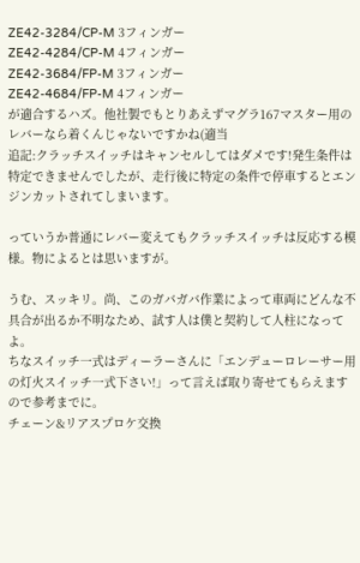ZE42-3284/CP-M 3フィンガー
ZE42-4284/CP-M 4フィンガー
ZE42-3684/FP-M 3フィンガー
ZE42-4684/FP-M 4フィンガー
が適合するハズ。他社製でもとりあえずマグラ167マスター用のレバーなら着くんじゃないですかね(適当
追記:クラッチスイッチはキャンセルしてはダメです!発生条件は特定できませんでしたが、走行後に特定の条件で停車するとエンジンカットされてしまいます。

っていうか普通にレバー変えてもクラッチスイッチは反応する模様。物によるとは思いますが。

うむ、スッキリ。尚、このガバガバ作業によって車両にどんな不具合が出るか不明なため、試す人は僕と契約して人柱になってよ。
ちなスイッチ一式はディーラーさんに「エンデューロレーサー用の灯火スイッチ一式下さい!」って言えば取り寄せてもらえますので参考までに。
チェーン&リアスプロケ交換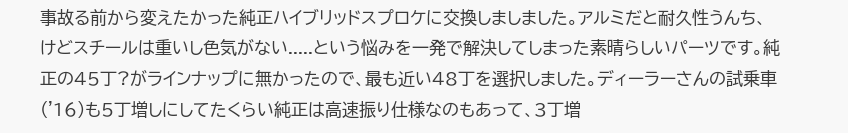事故る前から変えたかった純正ハイブリッドスプロケに交換しましました。アルミだと耐久性うんち、けどスチールは重いし色気がない.....という悩みを一発で解決してしまった素晴らしいパーツです。純正の45丁?がラインナップに無かったので、最も近い48丁を選択しました。ディーラーさんの試乗車('16)も5丁増しにしてたくらい純正は高速振り仕様なのもあって、3丁増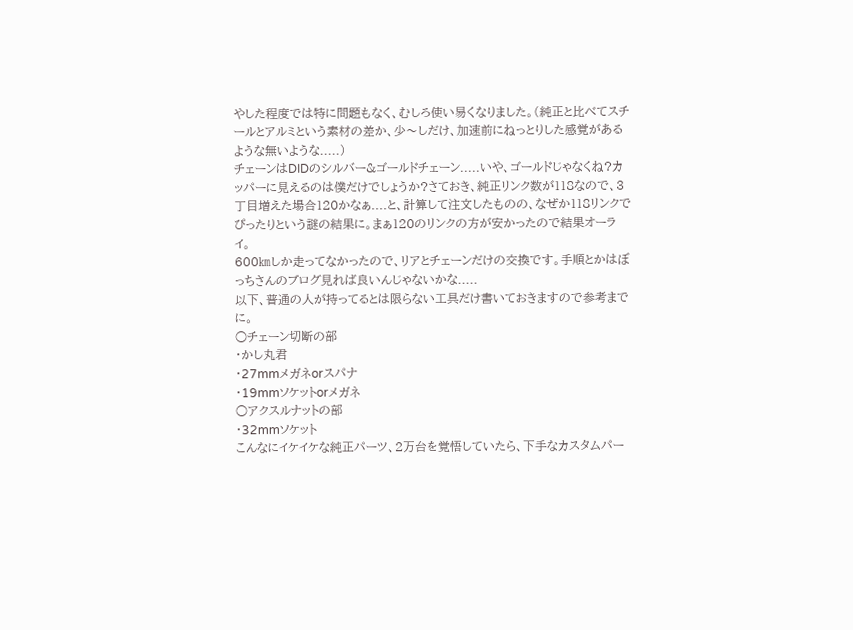やした程度では特に問題もなく、むしろ使い易くなりました。(純正と比べてスチールとアルミという素材の差か、少〜しだけ、加速前にねっとりした感覚があるような無いような.....)
チェーンはDIDのシルバー&ゴールドチェーン.....いや、ゴールドじゃなくね?カッパーに見えるのは僕だけでしょうか?さておき、純正リンク数が118なので、3丁目増えた場合120かなぁ....と、計算して注文したものの、なぜか118リンクでぴったりという謎の結果に。まぁ120のリンクの方が安かったので結果オーライ。
600㎞しか走ってなかったので、リアとチェーンだけの交換です。手順とかはぼっちさんのブログ見れば良いんじゃないかな.....
以下、普通の人が持ってるとは限らない工具だけ書いておきますので参考までに。
○チェーン切断の部
・かし丸君
・27mmメガネorスパナ
・19mmソケットorメガネ
○アクスルナットの部
・32mmソケット
こんなにイケイケな純正パーツ、2万台を覚悟していたら、下手なカスタムパー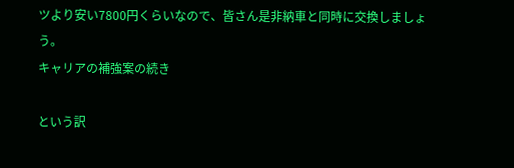ツより安い7800円くらいなので、皆さん是非納車と同時に交換しましょう。
キャリアの補強案の続き

という訳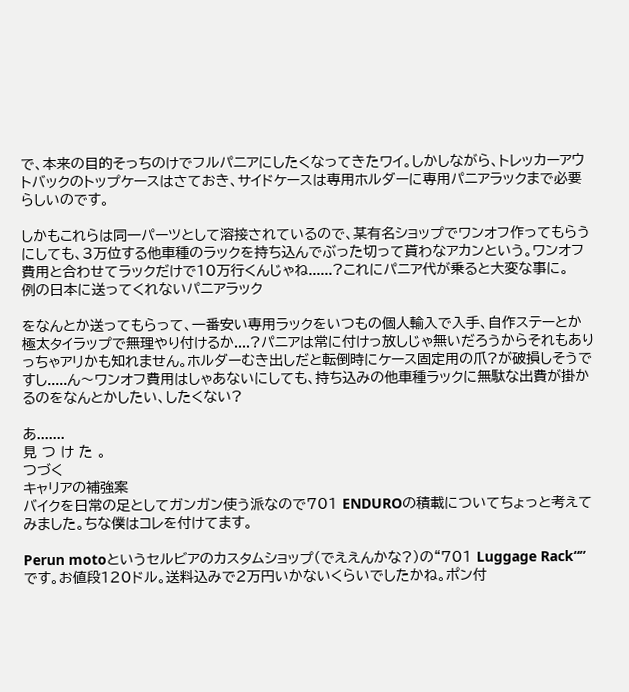で、本来の目的そっちのけでフルパニアにしたくなってきたワイ。しかしながら、トレッカーアウトバックのトップケースはさておき、サイドケースは専用ホルダーに専用パニアラックまで必要らしいのです。

しかもこれらは同一パーツとして溶接されているので、某有名ショップでワンオフ作ってもらうにしても、3万位する他車種のラックを持ち込んでぶった切って貰わなアカンという。ワンオフ費用と合わせてラックだけで10万行くんじゃね......?これにパニア代が乗ると大変な事に。
例の日本に送ってくれないパニアラック

をなんとか送ってもらって、一番安い専用ラックをいつもの個人輸入で入手、自作ステーとか極太タイラップで無理やり付けるか....?パニアは常に付けっ放しじゃ無いだろうからそれもありっちゃアリかも知れません。ホルダーむき出しだと転倒時にケース固定用の爪?が破損しそうですし.....ん〜ワンオフ費用はしゃあないにしても、持ち込みの他車種ラックに無駄な出費が掛かるのをなんとかしたい、したくない?

あ.......
見 つ け た 。
つづく
キャリアの補強案
バイクを日常の足としてガンガン使う派なので701 ENDUROの積載についてちょっと考えてみました。ちな僕はコレを付けてます。

Perun motoというセルビアのカスタムショップ(でええんかな?)の“701 Luggage Rack“”です。お値段120ドル。送料込みで2万円いかないくらいでしたかね。ポン付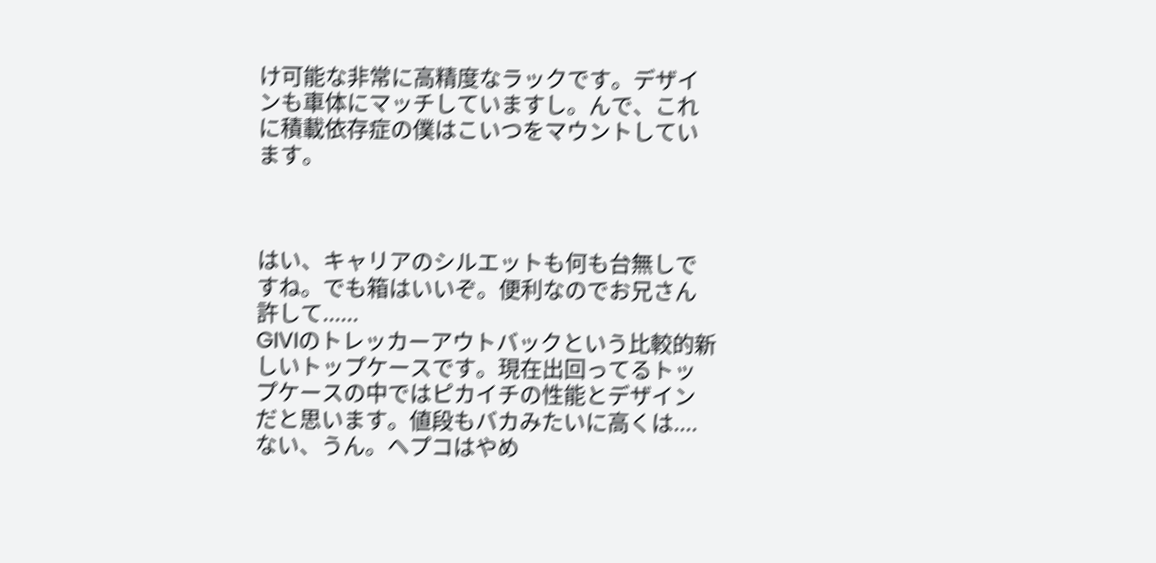け可能な非常に高精度なラックです。デザインも車体にマッチしていますし。んで、これに積載依存症の僕はこいつをマウントしています。



はい、キャリアのシルエットも何も台無しですね。でも箱はいいぞ。便利なのでお兄さん許して......
GIVIのトレッカーアウトバックという比較的新しいトップケースです。現在出回ってるトップケースの中ではピカイチの性能とデザインだと思います。値段もバカみたいに高くは....ない、うん。ヘプコはやめ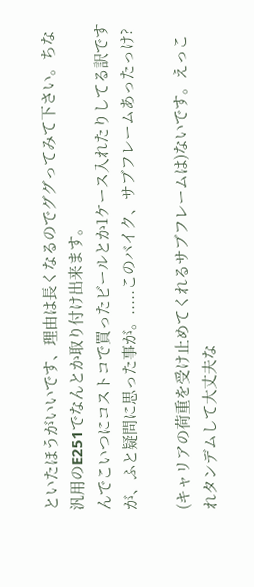といたほうがいいです、理由は長くなるのでググってみて下さい。ちな汎用のE251でなんとか取り付け出来ます。
んでこいつにコストコで買ったビールとか1ケース入れたりしてる訳ですが、ふと疑問に思った事が。.....このバイク、サブフレームあったっけ?

(キャリアの荷重を受け止めてくれるサブフレームは)ないです。えっこれタンデムして大丈夫な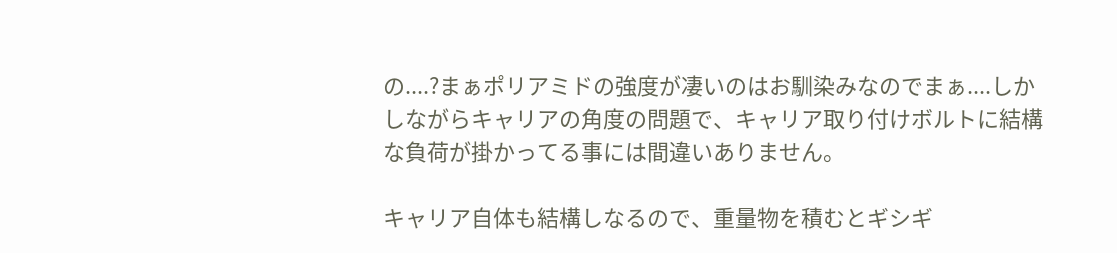の....?まぁポリアミドの強度が凄いのはお馴染みなのでまぁ....しかしながらキャリアの角度の問題で、キャリア取り付けボルトに結構な負荷が掛かってる事には間違いありません。

キャリア自体も結構しなるので、重量物を積むとギシギ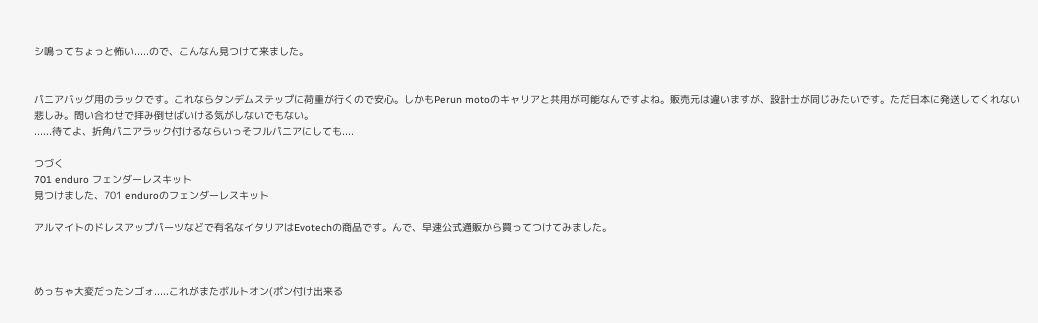シ鳴ってちょっと怖い.....ので、こんなん見つけて来ました。


パニアバッグ用のラックです。これならタンデムステップに荷重が行くので安心。しかもPerun motoのキャリアと共用が可能なんですよね。販売元は違いますが、設計士が同じみたいです。ただ日本に発送してくれない悲しみ。問い合わせで拝み倒せばいける気がしないでもない。
......待てよ、折角パニアラック付けるならいっそフルパニアにしても....

つづく
701 enduro フェンダーレスキット
見つけました、701 enduroのフェンダーレスキット

アルマイトのドレスアップパーツなどで有名なイタリアはEvotechの商品です。んで、早速公式通販から買ってつけてみました。



めっちゃ大変だったンゴォ.....これがまたボルトオン(ポン付け出来る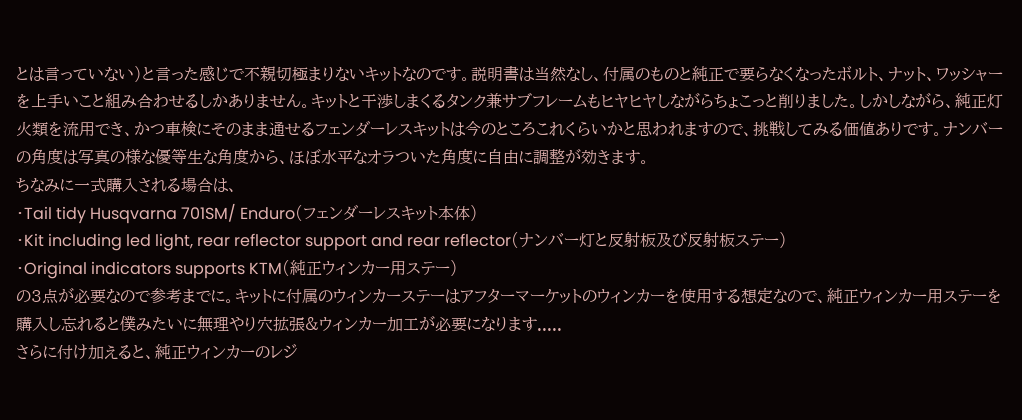とは言っていない)と言った感じで不親切極まりないキットなのです。説明書は当然なし、付属のものと純正で要らなくなったボルト、ナット、ワッシャーを上手いこと組み合わせるしかありません。キットと干渉しまくるタンク兼サブフレームもヒヤヒヤしながらちょこっと削りました。しかしながら、純正灯火類を流用でき、かつ車検にそのまま通せるフェンダーレスキットは今のところこれくらいかと思われますので、挑戦してみる価値ありです。ナンバーの角度は写真の様な優等生な角度から、ほぼ水平なオラついた角度に自由に調整が効きます。
ちなみに一式購入される場合は、
・Tail tidy Husqvarna 701SM/ Enduro(フェンダーレスキット本体)
・Kit including led light, rear reflector support and rear reflector(ナンバー灯と反射板及び反射板ステー)
・Original indicators supports KTM(純正ウィンカー用ステー)
の3点が必要なので参考までに。キットに付属のウィンカーステーはアフターマーケットのウィンカーを使用する想定なので、純正ウィンカー用ステーを購入し忘れると僕みたいに無理やり穴拡張&ウィンカー加工が必要になります.....
さらに付け加えると、純正ウィンカーのレジ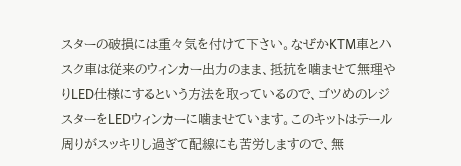スターの破損には重々気を付けて下さい。なぜかKTM車とハスク車は従来のウィンカー出力のまま、抵抗を噛ませて無理やりLED仕様にするという方法を取っているので、ゴツめのレジスターをLEDウィンカーに噛ませています。このキットはテール周りがスッキリし過ぎて配線にも苦労しますので、無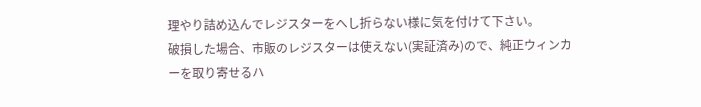理やり詰め込んでレジスターをへし折らない様に気を付けて下さい。
破損した場合、市販のレジスターは使えない(実証済み)ので、純正ウィンカーを取り寄せるハ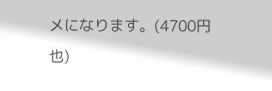メになります。(4700円也)